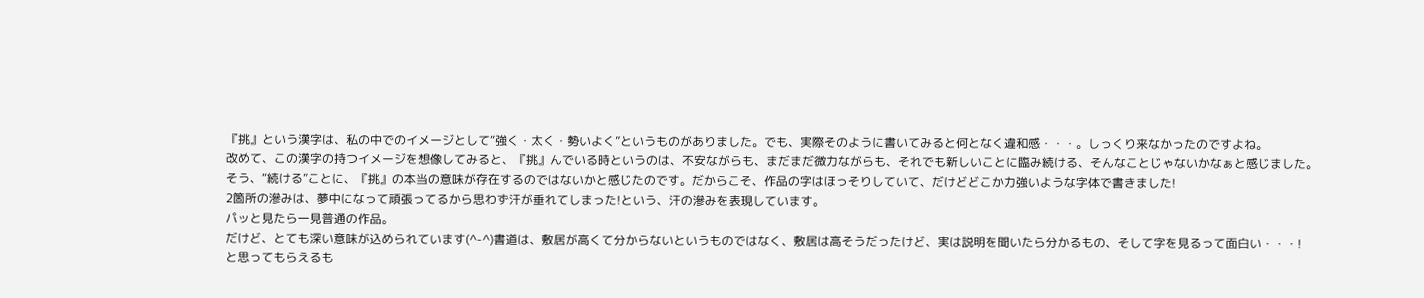『挑』という漢字は、私の中でのイメージとして“強く・太く・勢いよく”というものがありました。でも、実際そのように書いてみると何となく違和感・・・。しっくり来なかったのですよね。
改めて、この漢字の持つイメージを想像してみると、『挑』んでいる時というのは、不安ながらも、まだまだ微力ながらも、それでも新しいことに臨み続ける、そんなことじゃないかなぁと感じました。
そう、“続ける”ことに、『挑』の本当の意味が存在するのではないかと感じたのです。だからこそ、作品の字はほっそりしていて、だけどどこか力強いような字体で書きました!
2箇所の滲みは、夢中になって頑張ってるから思わず汗が垂れてしまった!という、汗の滲みを表現しています。
パッと見たら一見普通の作品。
だけど、とても深い意味が込められています(^-^)書道は、敷居が高くて分からないというものではなく、敷居は高そうだったけど、実は説明を聞いたら分かるもの、そして字を見るって面白い・・・!
と思ってもらえるも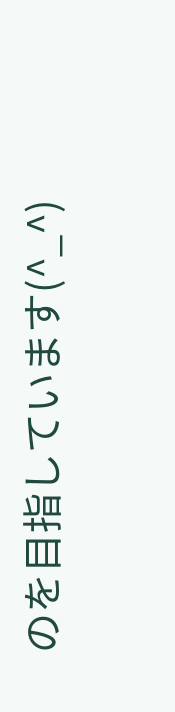のを目指しています(^_^)